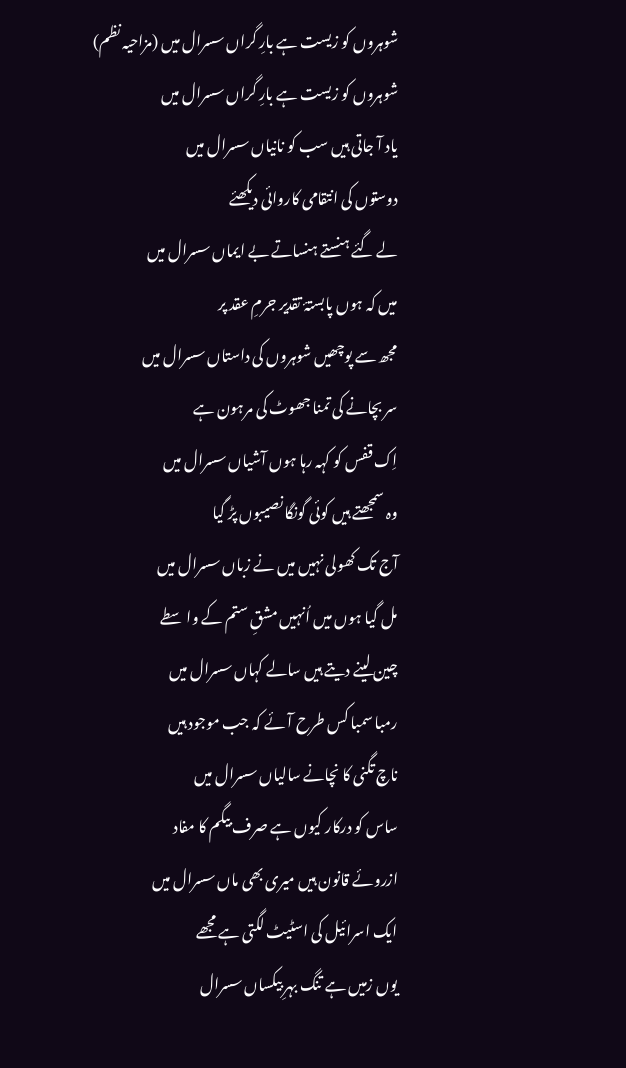شوہروں کو زیست ہے بارِ گراں سسرال میں (مزاحیہ نظم)
شوہروں کو زیست ہے بارِ گراں سسرال میں
یاد آ جاتی ہیں سب کو نانیاں سسرال میں
دوستوں کی انتقامی کاروائی دیکھئے
لے گئے ہنستے ہنساتے بے ایماں سسرال میں
میں کہ ہوں پابستۂ تقدیر جرمِ عقد پر
مجھ سے پوچھیں شوہروں کی داستاں سسرال میں
سر بچانے کی تمنا جھوٹ کی مرہون ہے
اِک قفس کو کہہ رہا ہوں آشیاں سسرال میں
وہ سمجھتے ہیں کوئی گونگا نصیبوں پڑ گیا
آج تک کھولی نہیں میں نے زباں سسرال میں
مل گیا ہوں میں اُنہیں مشقِ ستم کے واسطے
چین لینے دیتے ہیں سالے کہاں سسرال میں
رمبا سمبا کس طرح آئے کہ جب موجود ہیں
ناچ تگنی کا نچانے سالیاں سسرال میں
ساس کو درکار کیوں ہے صرف بیگم کا مفاد
ازروئے قانون ہیں میری بھی ماں سسرال میں
ایک اسرائیل کی اسٹیٹ لگتی ہے مجھے
یوں زمیں ہے تنگ بہرِ بیکساں سسرال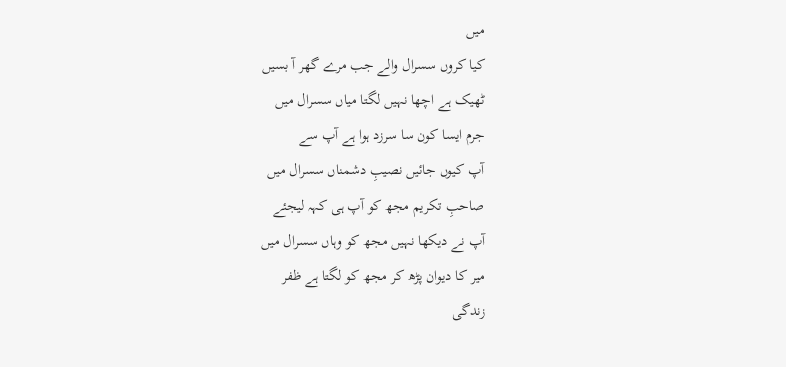میں
کیا کروں سسرال والے جب مرے گھر آ بسیں
ٹھیک ہے اچھا نہیں لگتا میاں سسرال میں
جرم ایسا کون سا سرزد ہوا ہے آپ سے
آپ کیوں جائیں نصیبِ دشمناں سسرال میں
صاحبِ تکریم مجھ کو آپ ہی کہہ لیجئے
آپ نے دیکھا نہیں مجھ کو وہاں سسرال میں
میر کا دیوان پڑھ کر مجھ کو لگتا ہے ظفر
زندگی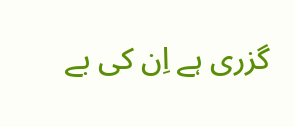گزری ہے اِن کی بے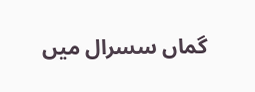گماں سسرال میں